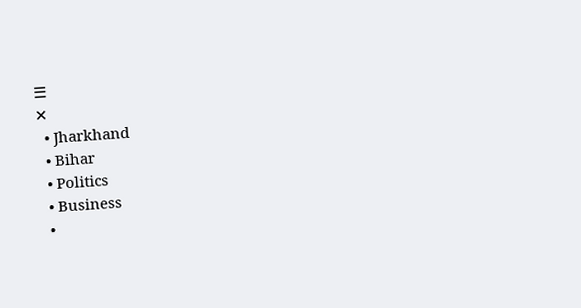☰
✕
  • Jharkhand
  • Bihar
  • Politics
  • Business
  •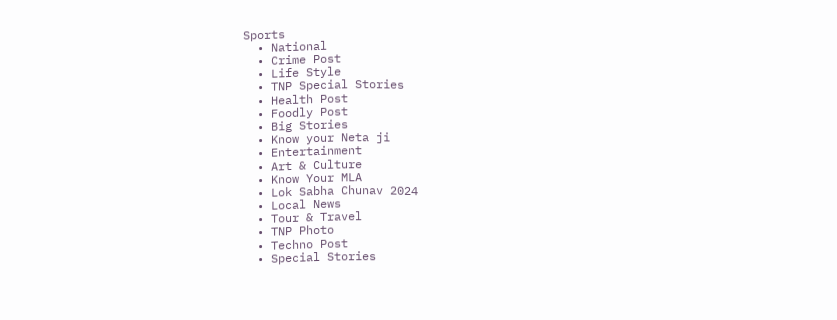Sports
  • National
  • Crime Post
  • Life Style
  • TNP Special Stories
  • Health Post
  • Foodly Post
  • Big Stories
  • Know your Neta ji
  • Entertainment
  • Art & Culture
  • Know Your MLA
  • Lok Sabha Chunav 2024
  • Local News
  • Tour & Travel
  • TNP Photo
  • Techno Post
  • Special Stories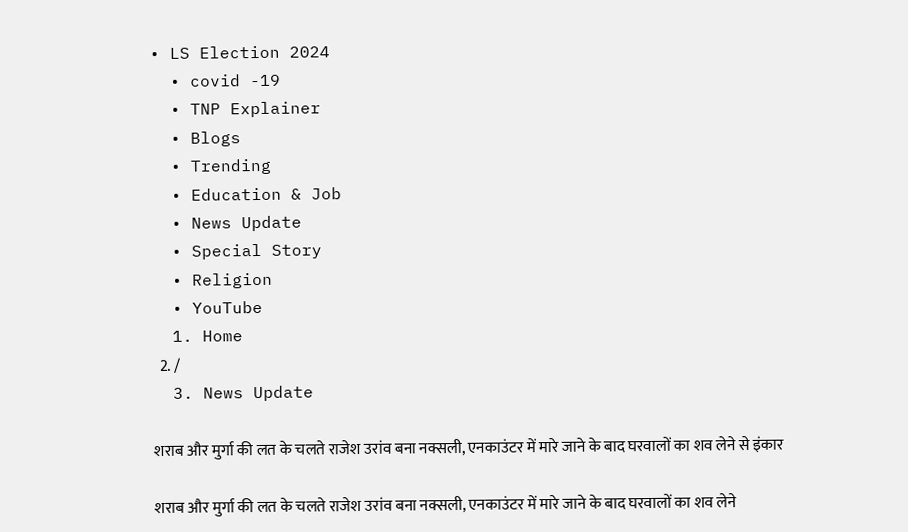• LS Election 2024
  • covid -19
  • TNP Explainer
  • Blogs
  • Trending
  • Education & Job
  • News Update
  • Special Story
  • Religion
  • YouTube
  1. Home
  2. /
  3. News Update

शराब और मुर्गा की लत के चलते राजेश उरांव बना नक्सली, एनकाउंटर में मारे जाने के बाद घरवालों का शव लेने से इंकार

शराब और मुर्गा की लत के चलते राजेश उरांव बना नक्सली, एनकाउंटर में मारे जाने के बाद घरवालों का शव लेने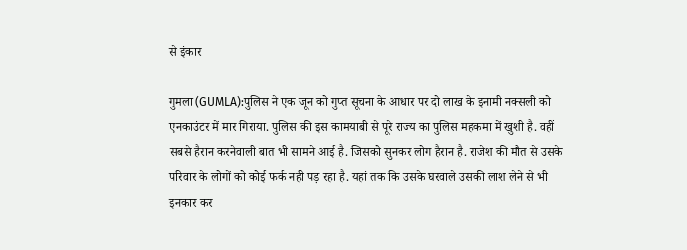से इंकार

गुमला(GUMLA):पुलिस ने एक जून को गुप्त सूचना के आधार पर दो लाख के इनामी नक्सली को एनकाउंटर में मार गिराया. पुलिस की इस कामयाबी से पूरे राज्य का पुलिस महकमा में खुशी है. वहीं सबसे हैरान करनेवाली बात भी सामने आई है. जिसको सुनकर लोग हैरान है. राजेश की मौत से उसके परिवार के लोगों को कोई फर्क नही पड़ रहा है. यहां तक कि उसके घरवाले उसकी लाश लेने से भी इनकार कर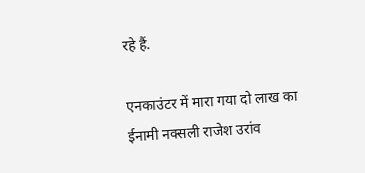रहे हैं.

एनकाउंटर में मारा गया दो लाख का ईनामी नक्सली राजेश उरांव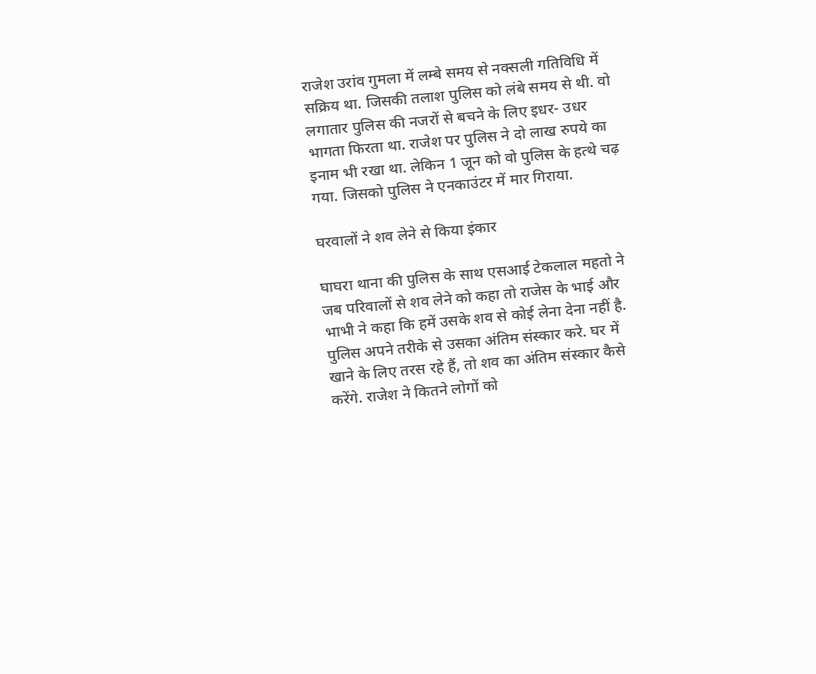राजेश उरांव गुमला में लम्बे समय से नक्सली गतिविधि में सक्रिय था. जिसकी तलाश पुलिस को लंबे समय से थी. वो लगातार पुलिस की नजरों से बचने के लिए इधर- उधर भागता फिरता था. राजेश पर पुलिस ने दो लाख रुपये का इनाम भी रखा था. लेकिन 1 जून को वो पुलिस के हत्थे चढ़ गया. जिसको पुलिस ने एनकाउंटर में मार गिराया.

घरवालों ने शव लेने से किया इंकार

घाघरा थाना की पुलिस के साथ एसआई टेकलाल महतो ने जब परिवालों से शव लेने को कहा तो राजेस के भाई और भाभी ने कहा कि हमें उसके शव से कोई लेना देना नहीं है. पुलिस अपने तरीके से उसका अंतिम संस्कार करे. घर में खाने के लिए तरस रहे हैं, तो शव का अंतिम संस्कार कैसे करेंगे. राजेश ने कितने लोगों को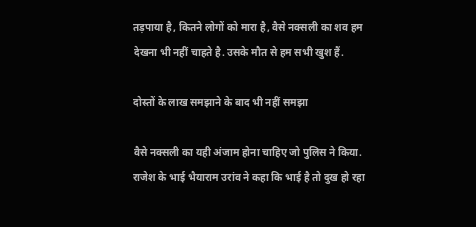तड़पाया है, कितने लोगों को मारा है, वैसे नक्सली का शव हम देखना भी नहीं चाहते है. उसके मौत से हम सभी खुश हैं.

दोस्तों के लाख समझाने के बाद भी नहीं समझा

वैसे नक्सली का यही अंजाम होना चाहिए जो पुलिस ने किया. राजेश के भाई भैयाराम उरांव ने कहा कि भाई है तो दुख हो रहा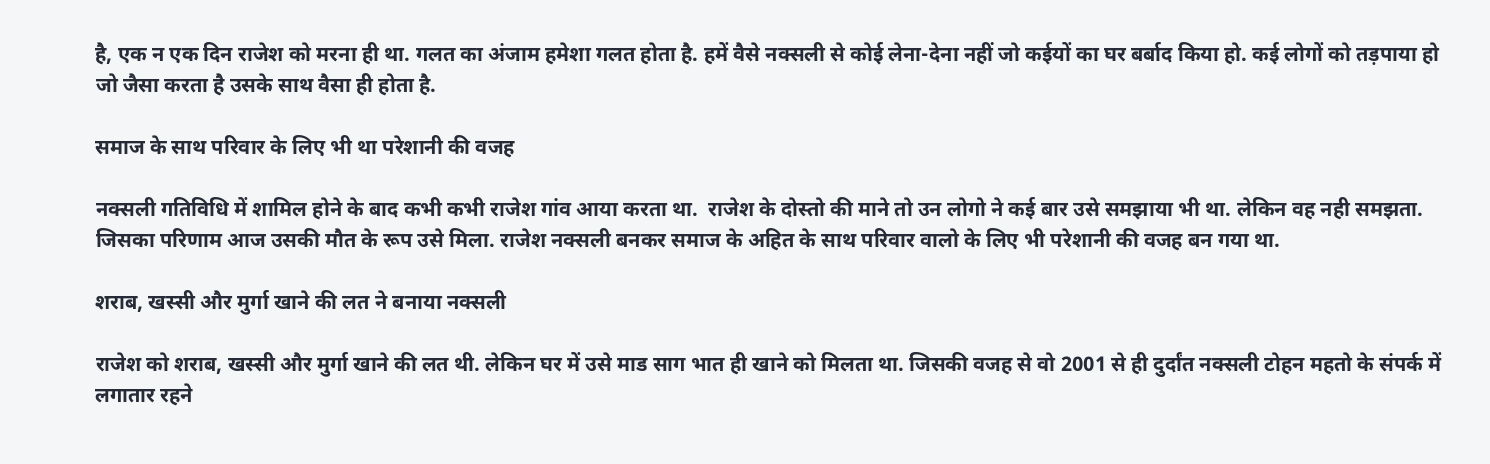है, एक न एक दिन राजेश को मरना ही था. गलत का अंजाम हमेशा गलत होता है. हमें वैसे नक्सली से कोई लेना-देना नहीं जो कईयों का घर बर्बाद किया हो. कई लोगों को तड़पाया हो जो जैसा करता है उसके साथ वैसा ही होता है.

समाज के साथ परिवार के लिए भी था परेशानी की वजह

नक्सली गतिविधि में शामिल होने के बाद कभी कभी राजेश गांव आया करता था.  राजेश के दोस्तो की माने तो उन लोगो ने कई बार उसे समझाया भी था. लेकिन वह नही समझता. जिसका परिणाम आज उसकी मौत के रूप उसे मिला. राजेश नक्सली बनकर समाज के अहित के साथ परिवार वालो के लिए भी परेशानी की वजह बन गया था.

शराब, खस्सी और मुर्गा खाने की लत ने बनाया नक्सली

राजेश को शराब, खस्सी और मुर्गा खाने की लत थी. लेकिन घर में उसे माड साग भात ही खाने को मिलता था. जिसकी वजह से वो 2001 से ही दुर्दांत नक्सली टोहन महतो के संपर्क में लगातार रहने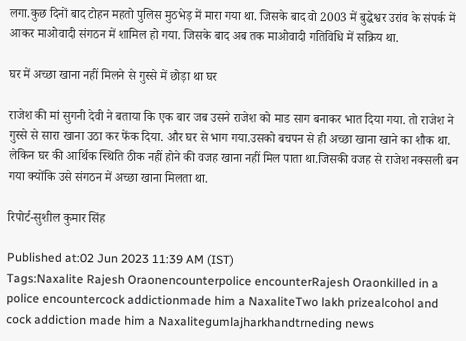लगा.कुछ दिनों बाद टोहन महतो पुलिस मुठभेड़ में मारा गया था. जिसके बाद वो 2003 में बुद्धेश्वर उरांव के संपर्क में आकर माओवादी संगठन में शामिल हो गया. जिसके बाद अब तक माओवादी गतिविधि में सक्रिय था.

घर में अच्छा खाना नहीं मिलने से गुस्से में छोड़ा था घर

राजेश की मां सुगनी देवी ने बताया कि एक बार जब उसने राजेश को माड साग बनाकर भात दिया गया. तो राजेश ने गुस्से से सारा खाना उठा कर फेंक दिया. और घर से भाग गया.उसको बचपन से ही अच्छा खाना खाने का शौक था. लेकिन घर की आर्थिक स्थिति ठीक नहीं होने की वजह खाना नहीं मिल पाता था.जिसकी वजह से राजेश नक्सली बन गया क्योंकि उसे संगठन में अच्छा खाना मिलता था.

रिपोर्ट-सुशील कुमार सिंह

Published at:02 Jun 2023 11:39 AM (IST)
Tags:Naxalite Rajesh Oraonencounterpolice encounterRajesh Oraonkilled in a police encountercock addictionmade him a NaxaliteTwo lakh prizealcohol and cock addiction made him a Naxalitegumlajharkhandtrneding news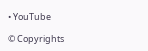• YouTube

© Copyrights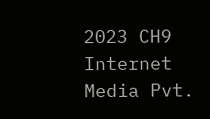2023 CH9 Internet Media Pvt.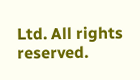Ltd. All rights reserved.